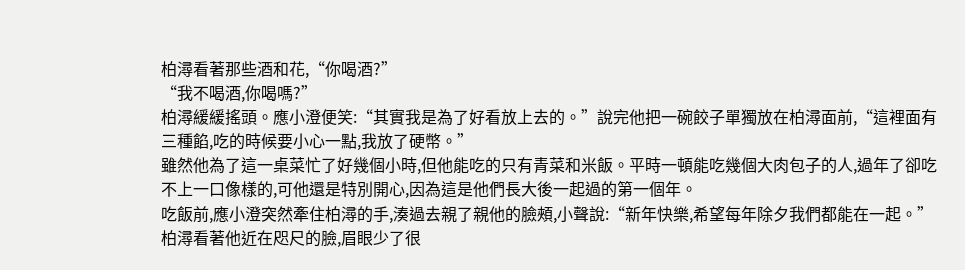柏潯看著那些酒和花,“你喝酒?”
“我不喝酒,你喝嗎?”
柏潯緩緩搖頭。應小澄便笑:“其實我是為了好看放上去的。”說完他把一碗餃子單獨放在柏潯面前,“這裡面有三種餡,吃的時候要小心一點,我放了硬幣。”
雖然他為了這一桌菜忙了好幾個小時,但他能吃的只有青菜和米飯。平時一頓能吃幾個大肉包子的人,過年了卻吃不上一口像樣的,可他還是特別開心,因為這是他們長大後一起過的第一個年。
吃飯前,應小澄突然牽住柏潯的手,湊過去親了親他的臉頰,小聲說:“新年快樂,希望每年除夕我們都能在一起。”
柏潯看著他近在咫尺的臉,眉眼少了很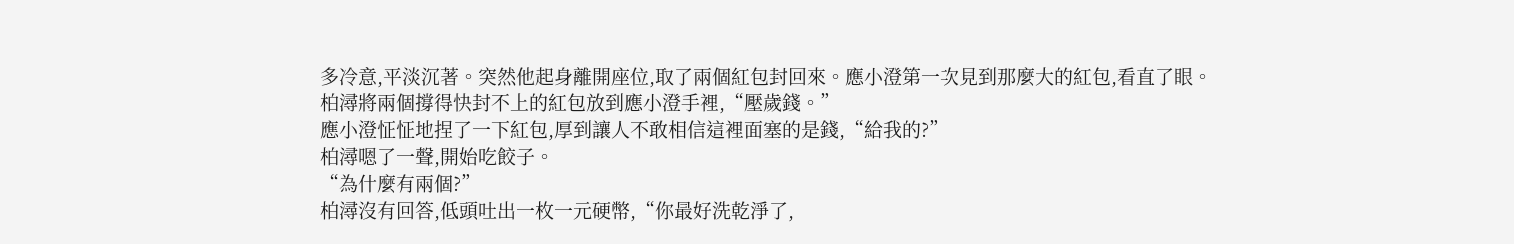多冷意,平淡沉著。突然他起身離開座位,取了兩個紅包封回來。應小澄第一次見到那麼大的紅包,看直了眼。
柏潯將兩個撐得快封不上的紅包放到應小澄手裡,“壓歲錢。”
應小澄怔怔地捏了一下紅包,厚到讓人不敢相信這裡面塞的是錢,“給我的?”
柏潯嗯了一聲,開始吃餃子。
“為什麼有兩個?”
柏潯沒有回答,低頭吐出一枚一元硬幣,“你最好洗乾淨了,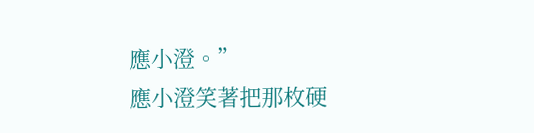應小澄。”
應小澄笑著把那枚硬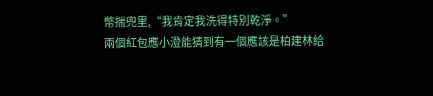幣揣兜里,“我肯定我洗得特別乾淨。”
兩個紅包應小澄能猜到有一個應該是柏建林給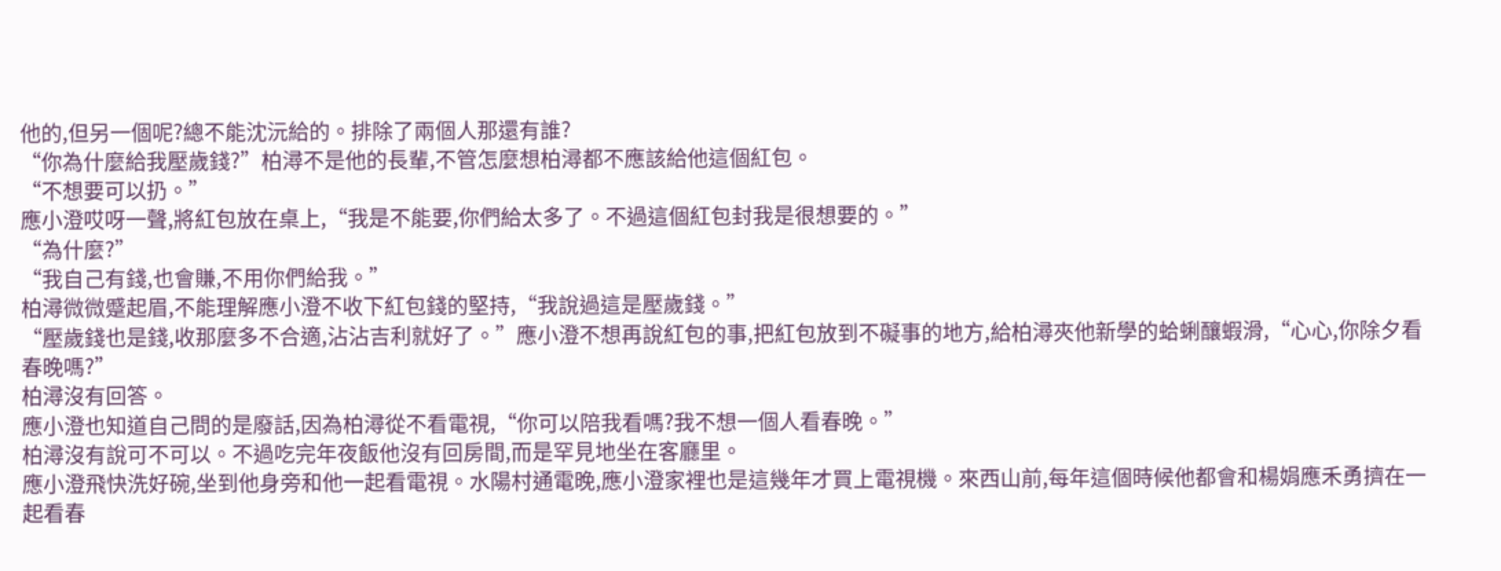他的,但另一個呢?總不能沈沅給的。排除了兩個人那還有誰?
“你為什麼給我壓歲錢?”柏潯不是他的長輩,不管怎麼想柏潯都不應該給他這個紅包。
“不想要可以扔。”
應小澄哎呀一聲,將紅包放在桌上,“我是不能要,你們給太多了。不過這個紅包封我是很想要的。”
“為什麼?”
“我自己有錢,也會賺,不用你們給我。”
柏潯微微蹙起眉,不能理解應小澄不收下紅包錢的堅持,“我說過這是壓歲錢。”
“壓歲錢也是錢,收那麼多不合適,沾沾吉利就好了。”應小澄不想再說紅包的事,把紅包放到不礙事的地方,給柏潯夾他新學的蛤蜊釀蝦滑,“心心,你除夕看春晚嗎?”
柏潯沒有回答。
應小澄也知道自己問的是廢話,因為柏潯從不看電視,“你可以陪我看嗎?我不想一個人看春晚。”
柏潯沒有說可不可以。不過吃完年夜飯他沒有回房間,而是罕見地坐在客廳里。
應小澄飛快洗好碗,坐到他身旁和他一起看電視。水陽村通電晚,應小澄家裡也是這幾年才買上電視機。來西山前,每年這個時候他都會和楊娟應禾勇擠在一起看春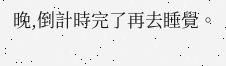晚,倒計時完了再去睡覺。